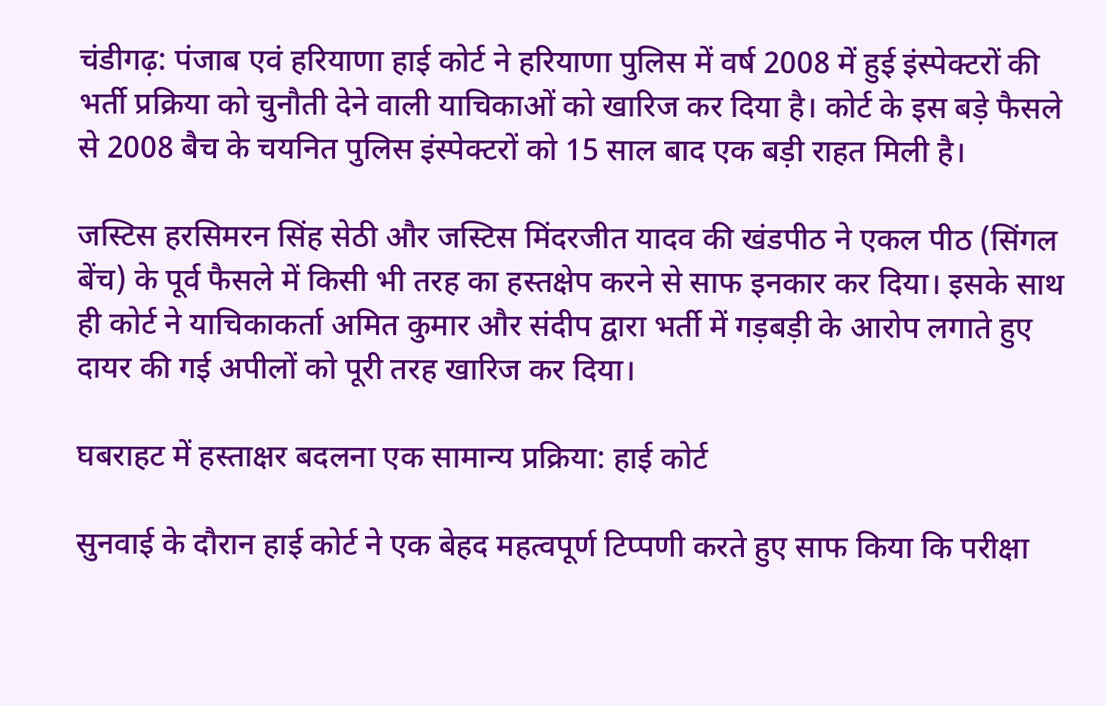चंडीगढ़: पंजाब एवं हरियाणा हाई कोर्ट ने हरियाणा पुलिस में वर्ष 2008 में हुई इंस्पेक्टरों की भर्ती प्रक्रिया को चुनौती देने वाली याचिकाओं को खारिज कर दिया है। कोर्ट के इस बड़े फैसले से 2008 बैच के चयनित पुलिस इंस्पेक्टरों को 15 साल बाद एक बड़ी राहत मिली है।

जस्टिस हरसिमरन सिंह सेठी और जस्टिस मिंदरजीत यादव की खंडपीठ ने एकल पीठ (सिंगल बेंच) के पूर्व फैसले में किसी भी तरह का हस्तक्षेप करने से साफ इनकार कर दिया। इसके साथ ही कोर्ट ने याचिकाकर्ता अमित कुमार और संदीप द्वारा भर्ती में गड़बड़ी के आरोप लगाते हुए दायर की गई अपीलों को पूरी तरह खारिज कर दिया।

घबराहट में हस्ताक्षर बदलना एक सामान्य प्रक्रिया: हाई कोर्ट

सुनवाई के दौरान हाई कोर्ट ने एक बेहद महत्वपूर्ण टिप्पणी करते हुए साफ किया कि परीक्षा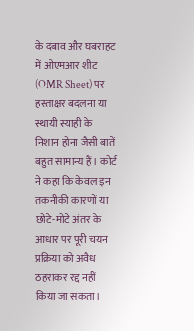के दबाव और घबराहट में ओएमआर शीट (OMR Sheet) पर हस्ताक्षर बदलना या स्थायी स्याही के निशान होना जैसी बातें बहुत सामान्य हैं। कोर्ट ने कहा कि केवल इन तकनीकी कारणों या छोटे-मोटे अंतर के आधार पर पूरी चयन प्रक्रिया को अवैध ठहराकर रद्द नहीं किया जा सकता।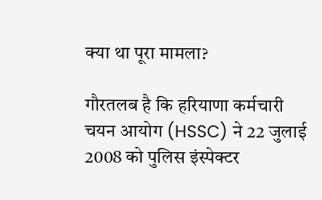क्या था पूरा मामला?

गौरतलब है कि हरियाणा कर्मचारी चयन आयोग (HSSC) ने 22 जुलाई 2008 को पुलिस इंस्पेक्टर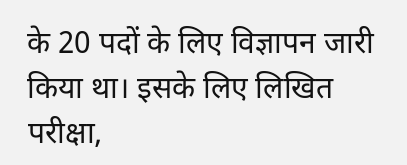के 20 पदों के लिए विज्ञापन जारी किया था। इसके लिए लिखित परीक्षा,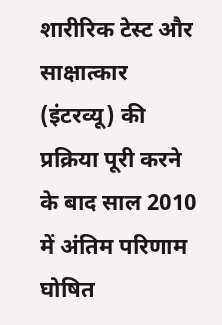शारीरिक टेस्ट और साक्षात्कार (इंटरव्यू) की प्रक्रिया पूरी करने के बाद साल 2010 में अंतिम परिणाम घोषित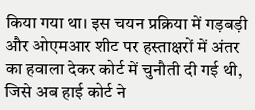किया गया था। इस चयन प्रक्रिया में गड़बड़ी और ओएमआर शीट पर हस्ताक्षरों में अंतर का हवाला देकर कोर्ट में चुनौती दी गई थी, जिसे अब हाई कोर्ट ने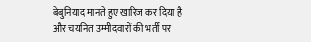बेबुनियाद मानते हुए खारिज कर दिया है और चयनित उम्मीदवारों की भर्ती पर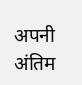अपनी अंतिम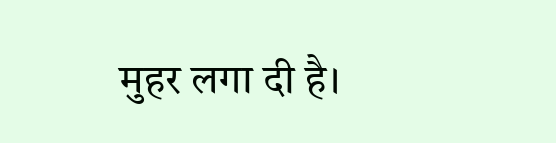मुहर लगा दी है।